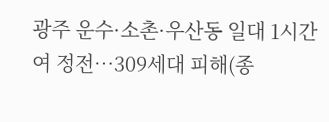광주 운수·소촌·우산동 일대 1시간여 정전…309세대 피해(종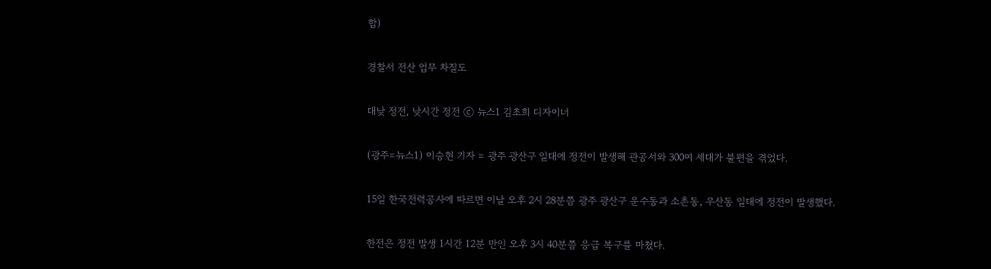합)

경찰서 전산 업무 차질도

대낮 정전, 낮시간 정전 ⓒ 뉴스1 김초희 디자이너

(광주=뉴스1) 이승현 기자 = 광주 광산구 일대에 정전이 발생해 관공서와 300여 세대가 불편을 겪었다.

15일 한국전력공사에 따르면 이날 오후 2시 28분쯤 광주 광산구 운수동과 소촌동, 우산동 일대에 정전이 발생했다.

한전은 정전 발생 1시간 12분 만인 오후 3시 40분쯤 응급 복구를 마쳤다.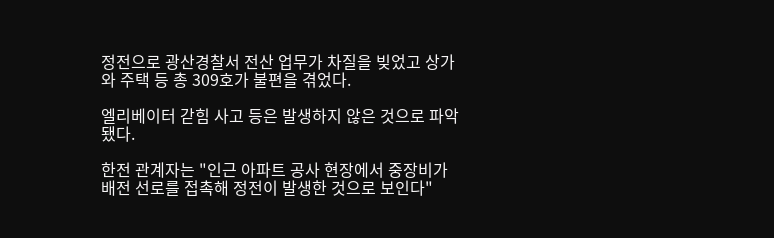정전으로 광산경찰서 전산 업무가 차질을 빚었고 상가와 주택 등 총 309호가 불편을 겪었다.

엘리베이터 갇힘 사고 등은 발생하지 않은 것으로 파악됐다.

한전 관계자는 "인근 아파트 공사 현장에서 중장비가 배전 선로를 접촉해 정전이 발생한 것으로 보인다"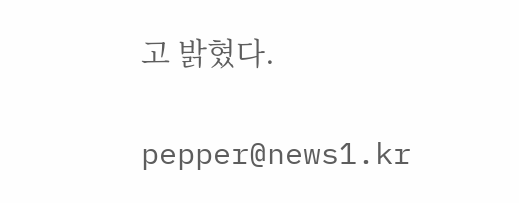고 밝혔다.

pepper@news1.kr